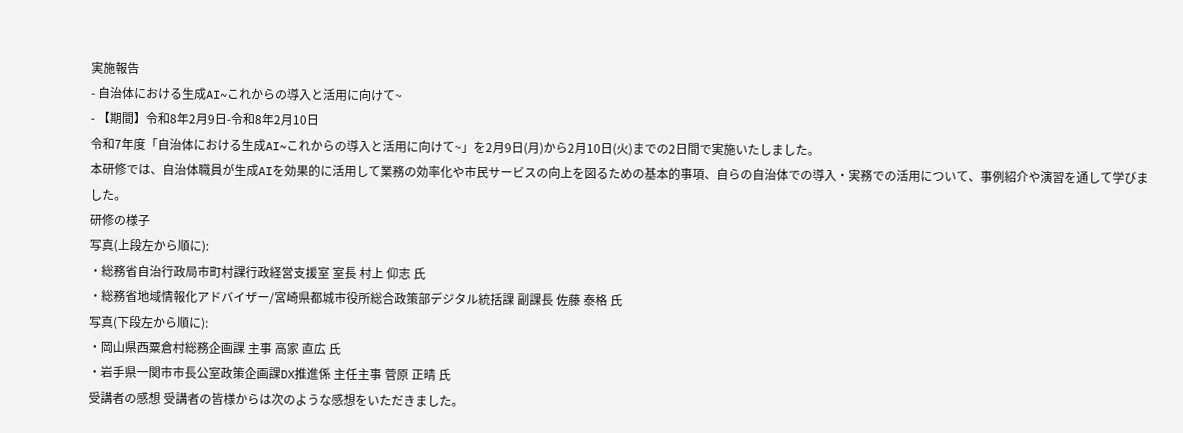実施報告
- 自治体における生成AI~これからの導入と活用に向けて~
- 【期間】令和8年2月9日-令和8年2月10日
令和7年度「自治体における生成AI~これからの導入と活用に向けて~」を2月9日(月)から2月10日(火)までの2日間で実施いたしました。
本研修では、自治体職員が生成AIを効果的に活用して業務の効率化や市民サービスの向上を図るための基本的事項、自らの自治体での導入・実務での活用について、事例紹介や演習を通して学びました。
研修の様子
写真(上段左から順に):
・総務省自治行政局市町村課行政経営支援室 室長 村上 仰志 氏
・総務省地域情報化アドバイザー/宮崎県都城市役所総合政策部デジタル統括課 副課長 佐藤 泰格 氏
写真(下段左から順に):
・岡山県西粟倉村総務企画課 主事 高家 直広 氏
・岩手県一関市市長公室政策企画課DX推進係 主任主事 菅原 正晴 氏
受講者の感想 受講者の皆様からは次のような感想をいただきました。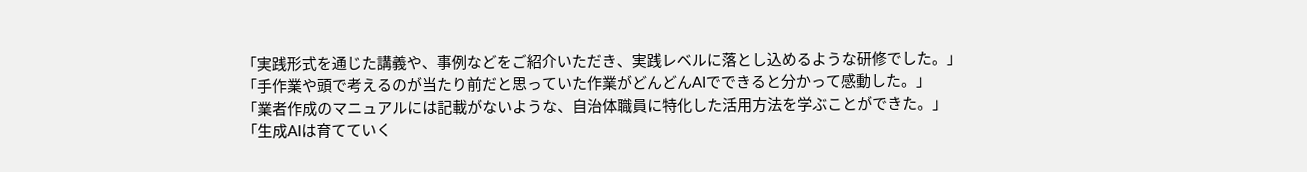「実践形式を通じた講義や、事例などをご紹介いただき、実践レベルに落とし込めるような研修でした。」
「手作業や頭で考えるのが当たり前だと思っていた作業がどんどんAIでできると分かって感動した。」
「業者作成のマニュアルには記載がないような、自治体職員に特化した活用方法を学ぶことができた。」
「生成AIは育てていく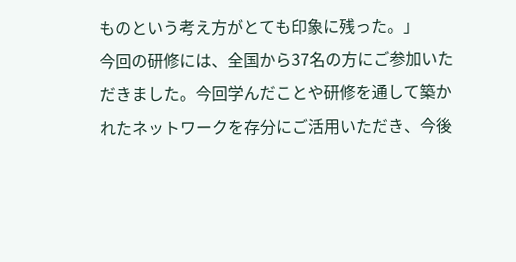ものという考え方がとても印象に残った。」
今回の研修には、全国から37名の方にご参加いただきました。今回学んだことや研修を通して築かれたネットワークを存分にご活用いただき、今後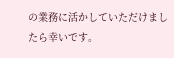の業務に活かしていただけましたら幸いです。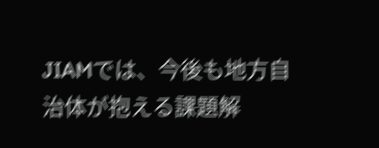JIAMでは、今後も地方自治体が抱える課題解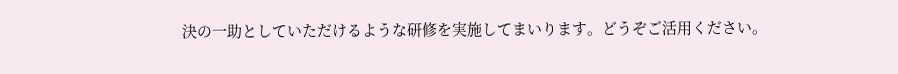決の一助としていただけるような研修を実施してまいります。どうぞご活用ください。